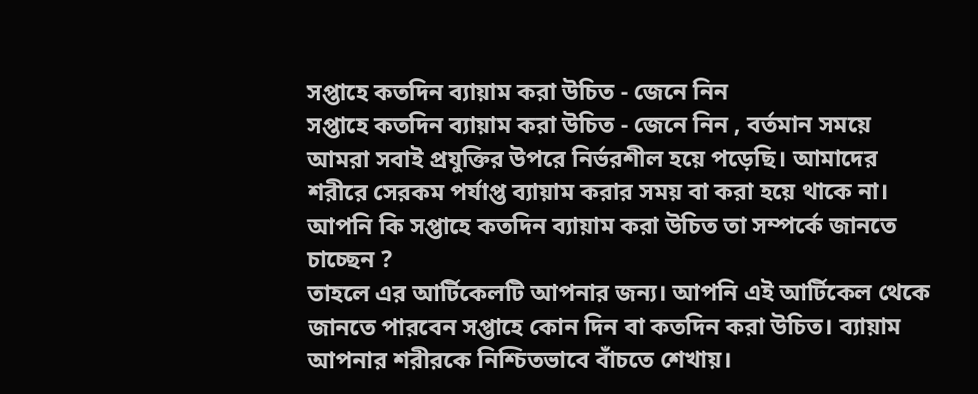সপ্তাহে কতদিন ব্যায়াম করা উচিত - জেনে নিন
সপ্তাহে কতদিন ব্যায়াম করা উচিত - জেনে নিন , বর্তমান সময়ে আমরা সবাই প্রযুক্তির উপরে নির্ভরশীল হয়ে পড়েছি। আমাদের শরীরে সেরকম পর্যাপ্ত ব্যায়াম করার সময় বা করা হয়ে থাকে না। আপনি কি সপ্তাহে কতদিন ব্যায়াম করা উচিত তা সম্পর্কে জানতে চাচ্ছেন ?
তাহলে এর আর্টিকেলটি আপনার জন্য। আপনি এই আর্টিকেল থেকে জানতে পারবেন সপ্তাহে কোন দিন বা কতদিন করা উচিত। ব্যায়াম আপনার শরীরকে নিশ্চিতভাবে বাঁচতে শেখায়।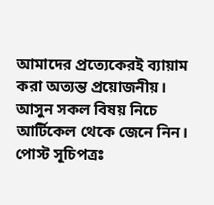আমাদের প্রত্যেকেরই ব্যায়াম করা অত্যন্ত প্রয়োজনীয়। আসুন সকল বিষয় নিচে আর্টিকেল থেকে জেনে নিন।
পোস্ট সূচিপত্রঃ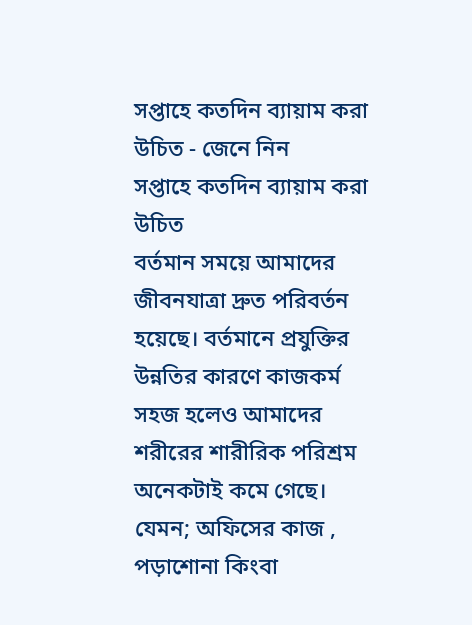সপ্তাহে কতদিন ব্যায়াম করা উচিত - জেনে নিন
সপ্তাহে কতদিন ব্যায়াম করা উচিত
বর্তমান সময়ে আমাদের জীবনযাত্রা দ্রুত পরিবর্তন হয়েছে। বর্তমানে প্রযুক্তির
উন্নতির কারণে কাজকর্ম সহজ হলেও আমাদের শরীরের শারীরিক পরিশ্রম অনেকটাই কমে গেছে।
যেমন; অফিসের কাজ , পড়াশোনা কিংবা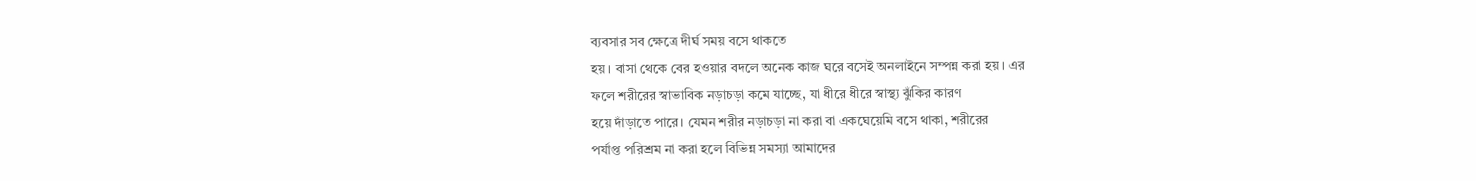ব্যবসার সব ক্ষেত্রে দীর্ঘ সময় বসে থাকতে
হয়। বাসা থেকে বের হওয়ার বদলে অনেক কাজ ঘরে বসেই অনলাইনে সম্পন্ন করা হয়। এর
ফলে শরীরের স্বাভাবিক নড়াচড়া কমে যাচ্ছে, যা ধীরে ধীরে স্বাস্থ্য ঝুঁকির কারণ
হয়ে দাঁড়াতে পারে। যেমন শরীর নড়াচড়া না করা বা একঘেয়েমি বসে থাকা, শরীরের
পর্যাপ্ত পরিশ্রম না করা হলে বিভিন্ন সমস্যা আমাদের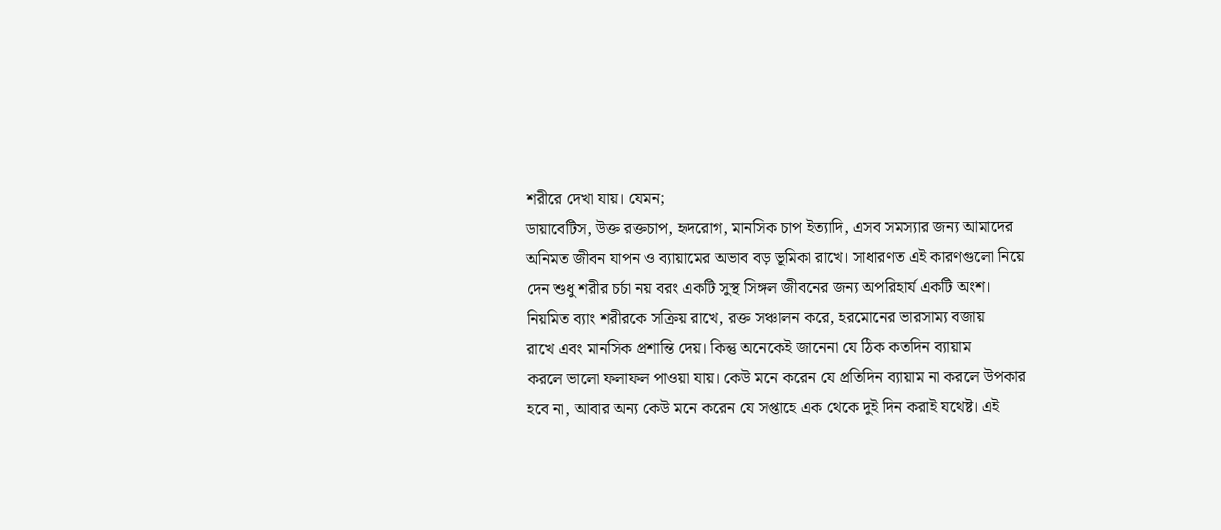শরীরে দেখা যায়। যেমন;
ডায়াবেটিস, উক্ত রক্তচাপ, হৃদরোগ, মানসিক চাপ ইত্যাদি, এসব সমস্যার জন্য আমাদের
অনিমত জীবন যাপন ও ব্যায়ামের অভাব বড় ভূমিকা রাখে। সাধারণত এই কারণগুলো নিয়ে
দেন শুধু শরীর চর্চা নয় বরং একটি সুস্থ সিঙ্গল জীবনের জন্য অপরিহার্য একটি অংশ।
নিয়মিত ব্যাং শরীরকে সক্রিয় রাখে, রক্ত সঞ্চালন করে, হরমোনের ভারসাম্য বজায়
রাখে এবং মানসিক প্রশান্তি দেয়। কিন্তু অনেকেই জানেনা যে ঠিক কতদিন ব্যায়াম
করলে ভালো ফলাফল পাওয়া যায়। কেউ মনে করেন যে প্রতিদিন ব্যায়াম না করলে উপকার
হবে না, আবার অন্য কেউ মনে করেন যে সপ্তাহে এক থেকে দুই দিন করাই যথেষ্ট। এই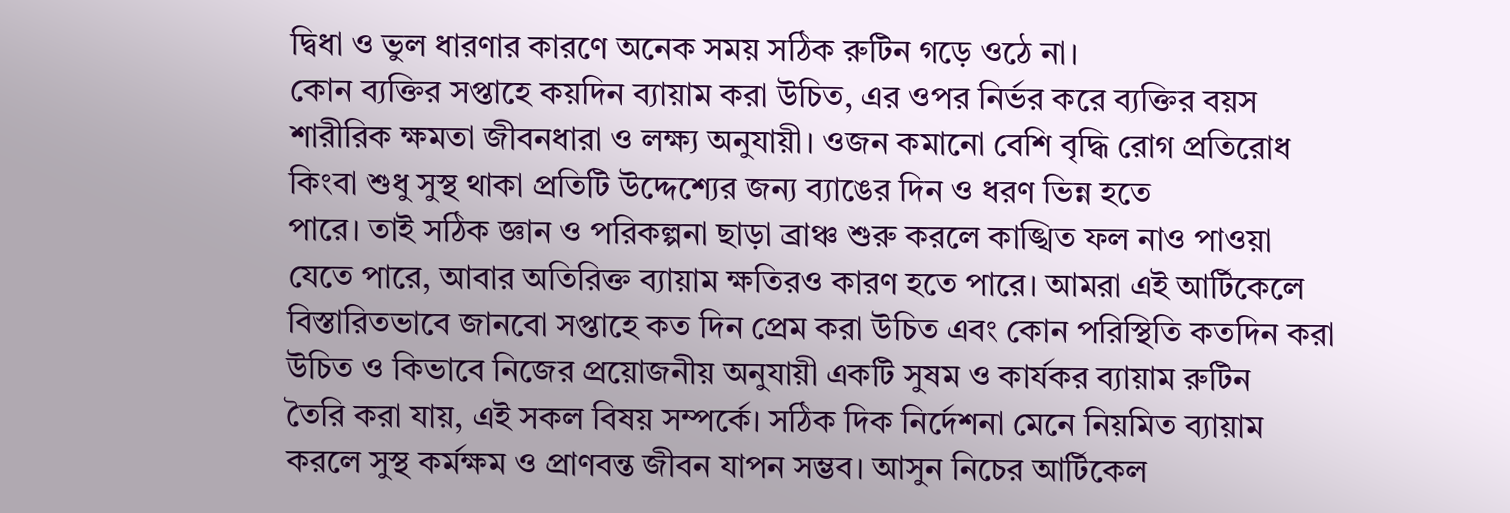দ্বিধা ও ভুল ধারণার কারণে অনেক সময় সঠিক রুটিন গড়ে ওঠে না।
কোন ব্যক্তির সপ্তাহে কয়দিন ব্যায়াম করা উচিত, এর ওপর নির্ভর করে ব্যক্তির বয়স
শারীরিক ক্ষমতা জীবনধারা ও লক্ষ্য অনুযায়ী। ওজন কমানো বেশি বৃদ্ধি রোগ প্রতিরোধ
কিংবা শুধু সুস্থ থাকা প্রতিটি উদ্দেশ্যের জন্য ব্যাঙের দিন ও ধরণ ভিন্ন হতে
পারে। তাই সঠিক জ্ঞান ও পরিকল্পনা ছাড়া ব্রাঞ্চ শুরু করলে কাঙ্খিত ফল নাও পাওয়া
যেতে পারে, আবার অতিরিক্ত ব্যায়াম ক্ষতিরও কারণ হতে পারে। আমরা এই আর্টিকেলে
বিস্তারিতভাবে জানবো সপ্তাহে কত দিন প্রেম করা উচিত এবং কোন পরিস্থিতি কতদিন করা
উচিত ও কিভাবে নিজের প্রয়োজনীয় অনুযায়ী একটি সুষম ও কার্যকর ব্যায়াম রুটিন
তৈরি করা যায়, এই সকল বিষয় সম্পর্কে। সঠিক দিক নির্দেশনা মেনে নিয়মিত ব্যায়াম
করলে সুস্থ কর্মক্ষম ও প্রাণবন্ত জীবন যাপন সম্ভব। আসুন নিচের আর্টিকেল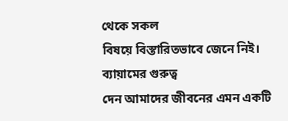থেকে সকল
বিষয়ে বিস্তারিতভাবে জেনে নিই।
ব্যায়ামের গুরুত্ব
দেন আমাদের জীবনের এমন একটি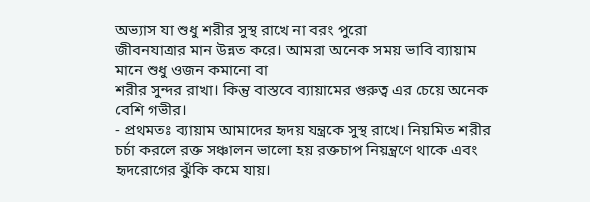অভ্যাস যা শুধু শরীর সুস্থ রাখে না বরং পুরো
জীবনযাত্রার মান উন্নত করে। আমরা অনেক সময় ভাবি ব্যায়াম মানে শুধু ওজন কমানো বা
শরীর সুন্দর রাখা। কিন্তু বাস্তবে ব্যায়ামের গুরুত্ব এর চেয়ে অনেক বেশি গভীর।
- প্রথমতঃ ব্যায়াম আমাদের হৃদয় যন্ত্রকে সুস্থ রাখে। নিয়মিত শরীর চর্চা করলে রক্ত সঞ্চালন ভালো হয় রক্তচাপ নিয়ন্ত্রণে থাকে এবং হৃদরোগের ঝুঁকি কমে যায়।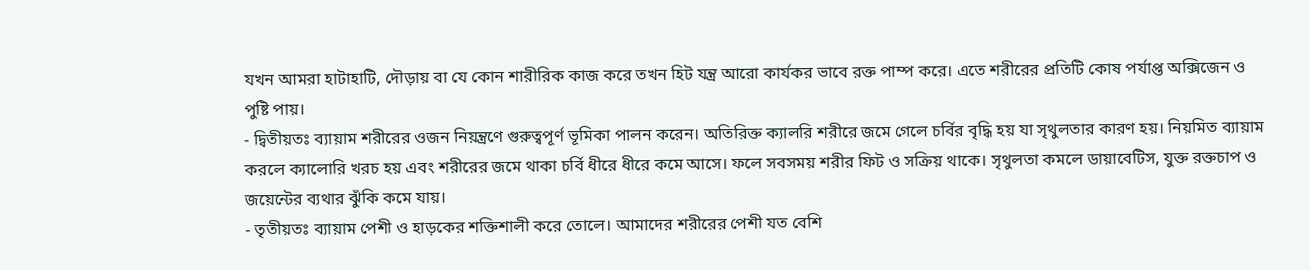যখন আমরা হাটাহাটি, দৌড়ায় বা যে কোন শারীরিক কাজ করে তখন হিট যন্ত্র আরো কার্যকর ভাবে রক্ত পাম্প করে। এতে শরীরের প্রতিটি কোষ পর্যাপ্ত অক্সিজেন ও পুষ্টি পায়।
- দ্বিতীয়তঃ ব্যায়াম শরীরের ওজন নিয়ন্ত্রণে গুরুত্বপূর্ণ ভূমিকা পালন করেন। অতিরিক্ত ক্যালরি শরীরে জমে গেলে চর্বির বৃদ্ধি হয় যা সৃথুলতার কারণ হয়। নিয়মিত ব্যায়াম করলে ক্যালোরি খরচ হয় এবং শরীরের জমে থাকা চর্বি ধীরে ধীরে কমে আসে। ফলে সবসময় শরীর ফিট ও সক্রিয় থাকে। সৃথুলতা কমলে ডায়াবেটিস, যুক্ত রক্তচাপ ও জয়েন্টের ব্যথার ঝুঁকি কমে যায়।
- তৃতীয়তঃ ব্যায়াম পেশী ও হাড়কের শক্তিশালী করে তোলে। আমাদের শরীরের পেশী যত বেশি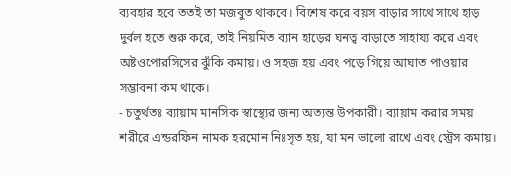ব্যবহার হবে ততই তা মজবুত থাকবে। বিশেষ করে বয়স বাড়ার সাথে সাথে হাড় দুর্বল হতে শুরু করে, তাই নিয়মিত ব্যান হাড়ের ঘনত্ব বাড়াতে সাহায্য করে এবং অষ্টওপোরসিসের ঝুঁকি কমায়। ও সহজ হয় এবং পড়ে গিয়ে আঘাত পাওয়ার সম্ভাবনা কম থাকে।
- চতুর্থতঃ ব্যায়াম মানসিক স্বাস্থ্যের জন্য অত্যন্ত উপকারী। ব্যায়াম করার সময় শরীরে এন্ডরফিন নামক হরমোন নিঃসৃত হয়, যা মন ভালো রাখে এবং স্ট্রেস কমায়।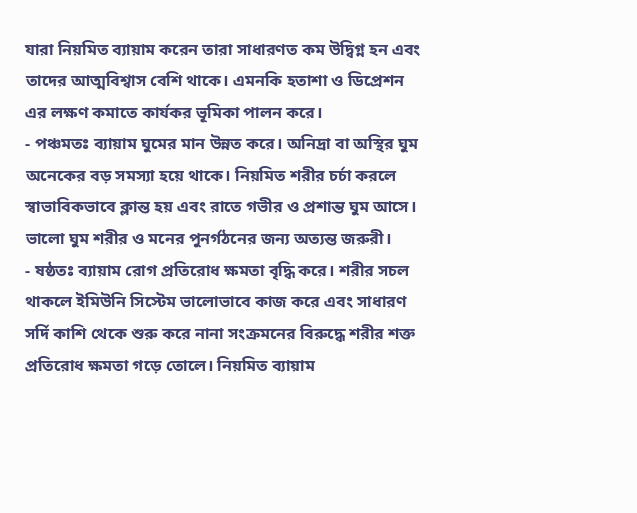যারা নিয়মিত ব্যায়াম করেন তারা সাধারণত কম উদ্বিগ্ন হন এবং তাদের আত্মবিশ্বাস বেশি থাকে। এমনকি হতাশা ও ডিপ্রেশন এর লক্ষণ কমাতে কার্যকর ভূমিকা পালন করে।
- পঞ্চমতঃ ব্যায়াম ঘুমের মান উন্নত করে। অনিদ্রা বা অস্থির ঘুম অনেকের বড় সমস্যা হয়ে থাকে। নিয়মিত শরীর চর্চা করলে স্বাভাবিকভাবে ক্লান্ত হয় এবং রাতে গভীর ও প্রশান্ত ঘুম আসে। ভালো ঘুম শরীর ও মনের পুনর্গঠনের জন্য অত্যন্ত জরুরী।
- ষষ্ঠতঃ ব্যায়াম রোগ প্রতিরোধ ক্ষমতা বৃদ্ধি করে। শরীর সচল থাকলে ইমিউনি সিস্টেম ভালোভাবে কাজ করে এবং সাধারণ সর্দি কাশি থেকে শুরু করে নানা সংক্রমনের বিরুদ্ধে শরীর শক্ত প্রতিরোধ ক্ষমতা গড়ে তোলে। নিয়মিত ব্যায়াম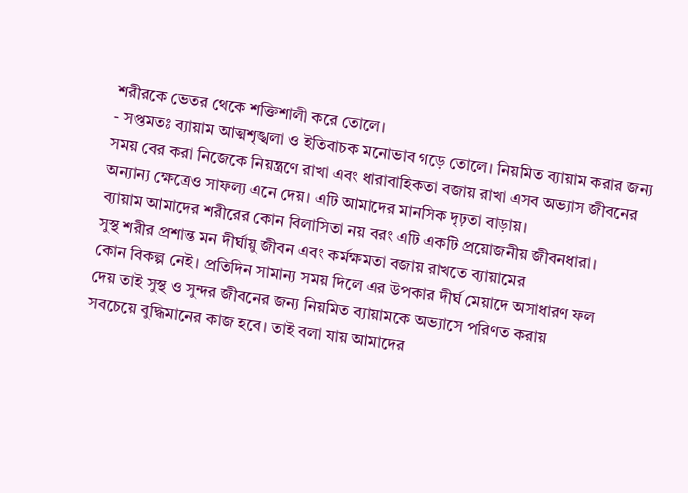শরীরকে ভেতর থেকে শক্তিশালী করে তোলে।
- সপ্তমতঃ ব্যায়াম আত্মশৃঙ্খলা ও ইতিবাচক মনোভাব গড়ে তোলে। নিয়মিত ব্যায়াম করার জন্য সময় বের করা নিজেকে নিয়ন্ত্রণে রাখা এবং ধারাবাহিকতা বজায় রাখা এসব অভ্যাস জীবনের অন্যান্য ক্ষেত্রেও সাফল্য এনে দেয়। এটি আমাদের মানসিক দৃঢ়তা বাড়ায়।
ব্যায়াম আমাদের শরীরের কোন বিলাসিতা নয় বরং এটি একটি প্রয়োজনীয় জীবনধারা।
সুস্থ শরীর প্রশান্ত মন দীর্ঘায়ু জীবন এবং কর্মক্ষমতা বজায় রাখতে ব্যায়ামের
কোন বিকল্প নেই। প্রতিদিন সামান্য সময় দিলে এর উপকার দীর্ঘ মেয়াদে অসাধারণ ফল
দেয় তাই সুস্থ ও সুন্দর জীবনের জন্য নিয়মিত ব্যায়ামকে অভ্যাসে পরিণত করায়
সবচেয়ে বুদ্ধিমানের কাজ হবে। তাই বলা যায় আমাদের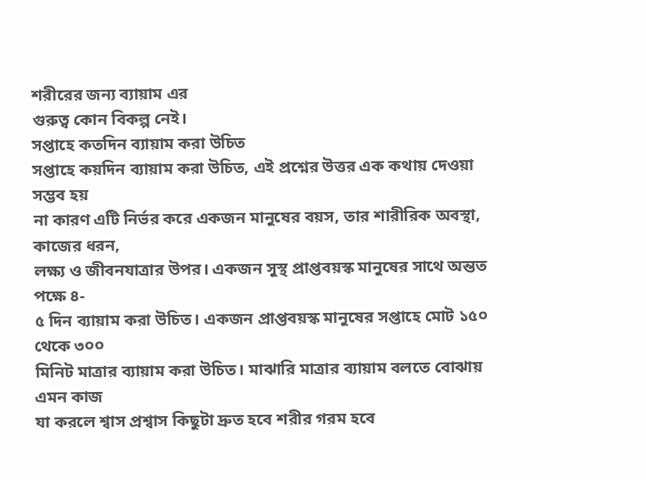শরীরের জন্য ব্যায়াম এর
গুরুত্ব কোন বিকল্প নেই।
সপ্তাহে কতদিন ব্যায়াম করা উচিত
সপ্তাহে কয়দিন ব্যায়াম করা উচিত, এই প্রশ্নের উত্তর এক কথায় দেওয়া সম্ভব হয়
না কারণ এটি নির্ভর করে একজন মানুষের বয়স, তার শারীরিক অবস্থা, কাজের ধরন,
লক্ষ্য ও জীবনযাত্রার উপর। একজন সুস্থ প্রাপ্তবয়স্ক মানুষের সাথে অন্তত পক্ষে ৪-
৫ দিন ব্যায়াম করা উচিত। একজন প্রাপ্তবয়স্ক মানুষের সপ্তাহে মোট ১৫০ থেকে ৩০০
মিনিট মাত্রার ব্যায়াম করা উচিত। মাঝারি মাত্রার ব্যায়াম বলতে বোঝায় এমন কাজ
যা করলে শ্বাস প্রশ্বাস কিছুটা দ্রুত হবে শরীর গরম হবে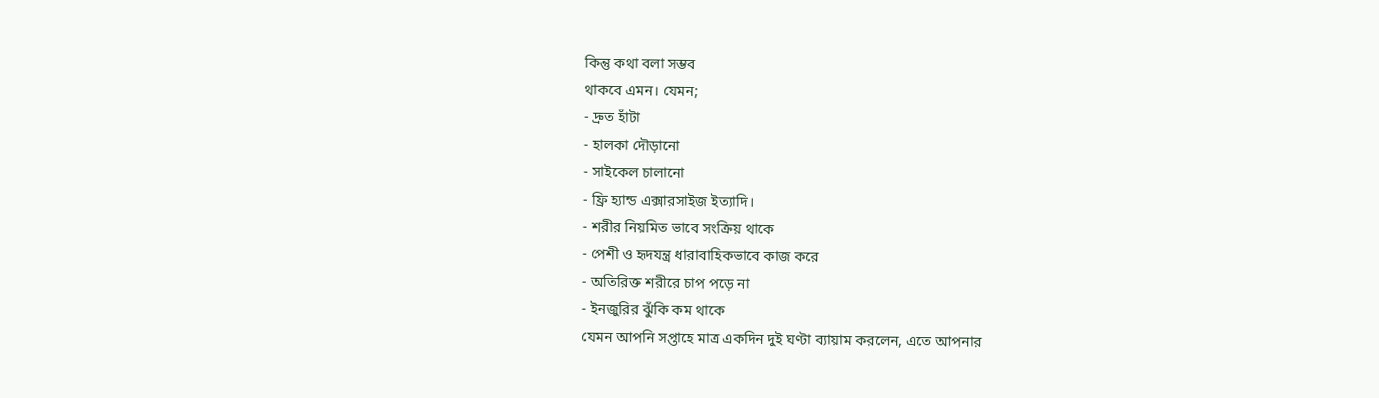কিন্তু কথা বলা সম্ভব
থাকবে এমন। যেমন;
- দ্রুত হাঁটা
- হালকা দৌড়ানো
- সাইকেল চালানো
- ফ্রি হ্যান্ড এক্সারসাইজ ইত্যাদি।
- শরীর নিয়মিত ভাবে সংক্রিয় থাকে
- পেশী ও হৃদযন্ত্র ধারাবাহিকভাবে কাজ করে
- অতিরিক্ত শরীরে চাপ পড়ে না
- ইনজুরির ঝুঁকি কম থাকে
যেমন আপনি সপ্তাহে মাত্র একদিন দুই ঘণ্টা ব্যায়াম করলেন, এতে আপনার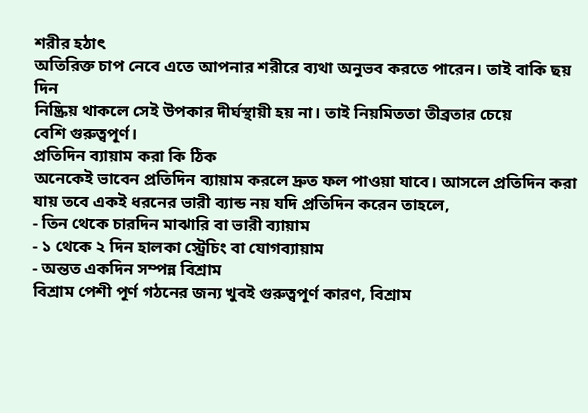শরীর হঠাৎ
অতিরিক্ত চাপ নেবে এতে আপনার শরীরে ব্যথা অনুভব করতে পারেন। তাই বাকি ছয় দিন
নিষ্ক্রিয় থাকলে সেই উপকার দীর্ঘস্থায়ী হয় না। তাই নিয়মিততা তীব্রতার চেয়ে
বেশি গুরুত্বপূর্ণ।
প্রতিদিন ব্যায়াম করা কি ঠিক
অনেকেই ভাবেন প্রতিদিন ব্যায়াম করলে দ্রুত ফল পাওয়া যাবে। আসলে প্রতিদিন করা
যায় তবে একই ধরনের ভারী ব্যান্ড নয় যদি প্রতিদিন করেন তাহলে,
- তিন থেকে চারদিন মাঝারি বা ভারী ব্যায়াম
- ১ থেকে ২ দিন হালকা স্ট্রেচিং বা যোগব্যায়াম
- অন্তত একদিন সম্পন্ন বিশ্রাম
বিশ্রাম পেশী পূর্ণ গঠনের জন্য খুবই গুরুত্বপূর্ণ কারণ, বিশ্রাম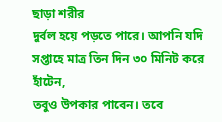ছাড়া শরীর
দুর্বল হয়ে পড়তে পারে। আপনি যদি সপ্তাহে মাত্র তিন দিন ৩০ মিনিট করে হাঁটেন,
তবুও উপকার পাবেন। তবে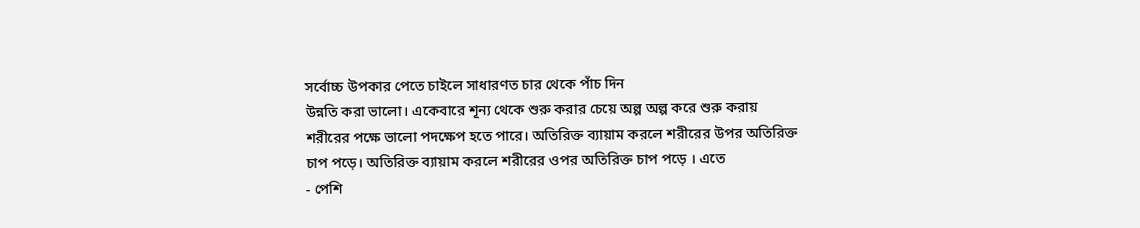সর্বোচ্চ উপকার পেতে চাইলে সাধারণত চার থেকে পাঁচ দিন
উন্নতি করা ভালো। একেবারে শূন্য থেকে শুরু করার চেয়ে অল্প অল্প করে শুরু করায়
শরীরের পক্ষে ভালো পদক্ষেপ হতে পারে। অতিরিক্ত ব্যায়াম করলে শরীরের উপর অতিরিক্ত
চাপ পড়ে। অতিরিক্ত ব্যায়াম করলে শরীরের ওপর অতিরিক্ত চাপ পড়ে । এতে
- পেশি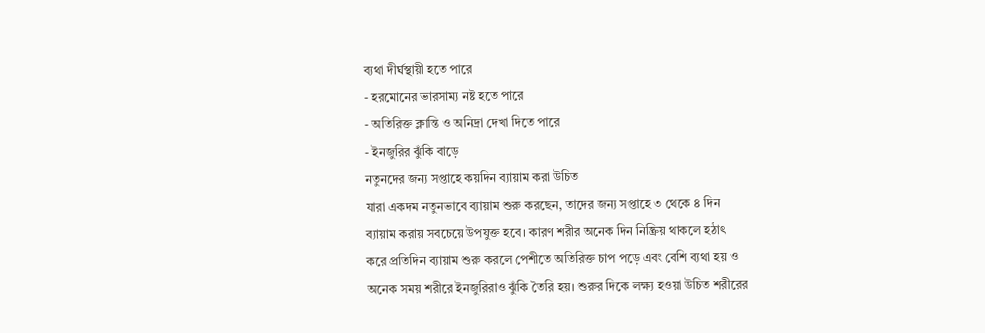ব্যথা দীর্ঘস্থায়ী হতে পারে
- হরমোনের ভারসাম্য নষ্ট হতে পারে
- অতিরিক্ত ক্লান্তি ও অনিদ্রা দেখা দিতে পারে
- ইনজুরির ঝুঁকি বাড়ে
নতুনদের জন্য সপ্তাহে কয়দিন ব্যায়াম করা উচিত
যারা একদম নতুনভাবে ব্যায়াম শুরু করছেন, তাদের জন্য সপ্তাহে ৩ থেকে ৪ দিন
ব্যায়াম করায় সবচেয়ে উপযুক্ত হবে। কারণ শরীর অনেক দিন নিষ্ক্রিয় থাকলে হঠাৎ
করে প্রতিদিন ব্যায়াম শুরু করলে পেশীতে অতিরিক্ত চাপ পড়ে এবং বেশি ব্যথা হয় ও
অনেক সময় শরীরে ইনজুরিরাও ঝুঁকি তৈরি হয়। শুরুর দিকে লক্ষ্য হওয়া উচিত শরীরের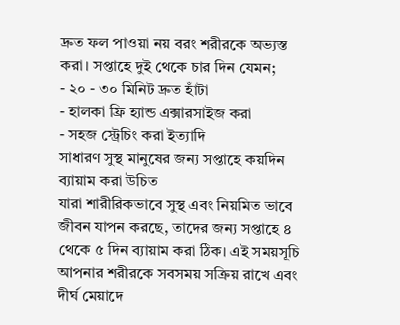দ্রুত ফল পাওয়া নয় বরং শরীরকে অভ্যস্ত করা। সপ্তাহে দুই থেকে চার দিন যেমন;
- ২০ - ৩০ মিনিট দ্রুত হাঁটা
- হালকা ফ্রি হ্যান্ড এক্সারসাইজ করা
- সহজ স্ট্রেচিং করা ইত্যাদি
সাধারণ সুস্থ মানুষের জন্য সপ্তাহে কয়দিন ব্যায়াম করা উচিত
যারা শারীরিকভাবে সুস্থ এবং নিয়মিত ভাবে জীবন যাপন করছে, তাদের জন্য সপ্তাহে ৪
থেকে ৫ দিন ব্যায়াম করা ঠিক। এই সময়সূচি আপনার শরীরকে সবসময় সক্রিয় রাখে এবং
দীর্ঘ মেয়াদে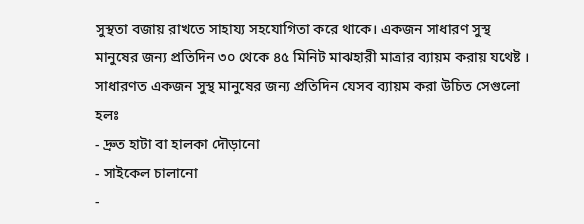সুস্থতা বজায় রাখতে সাহায্য সহযোগিতা করে থাকে। একজন সাধারণ সুস্থ
মানুষের জন্য প্রতিদিন ৩০ থেকে ৪৫ মিনিট মাঝহারী মাত্রার ব্যায়ম করায় যথেষ্ট ।
সাধারণত একজন সুস্থ মানুষের জন্য প্রতিদিন যেসব ব্যায়ম করা উচিত সেগুলো হলঃ
- দ্রুত হাটা বা হালকা দৌড়ানো
- সাইকেল চালানো
-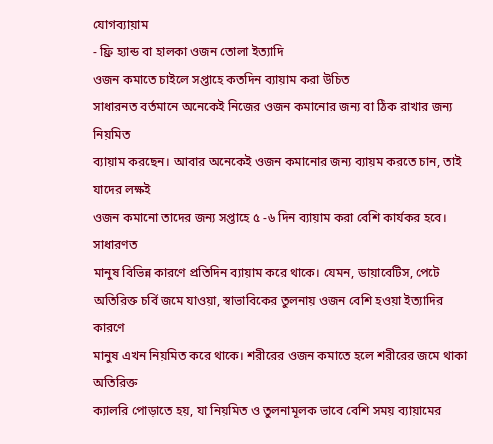যোগব্যায়াম
- ফ্রি হ্যান্ড বা হালকা ওজন তোলা ইত্যাদি
ওজন কমাতে চাইলে সপ্তাহে কতদিন ব্যায়াম করা উচিত
সাধারনত বর্তমানে অনেকেই নিজের ওজন কমানোর জন্য বা ঠিক রাখার জন্য নিয়মিত
ব্যায়াম করছেন। আবার অনেকেই ওজন কমানোর জন্য ব্যায়ম করতে চান, তাই যাদের লক্ষই
ওজন কমানো তাদের জন্য সপ্তাহে ৫ -৬ দিন ব্যায়াম করা বেশি কার্যকর হবে। সাধারণত
মানুষ বিভিন্ন কারণে প্রতিদিন ব্যায়াম করে থাকে। যেমন, ডায়াবেটিস, পেটে
অতিরিক্ত চর্বি জমে যাওয়া, স্বাভাবিকের তুলনায় ওজন বেশি হওয়া ইত্যাদির কারণে
মানুষ এখন নিয়মিত করে থাকে। শরীরের ওজন কমাতে হলে শরীরের জমে থাকা অতিরিক্ত
ক্যালরি পোড়াতে হয়, যা নিয়মিত ও তুলনামূলক ভাবে বেশি সময় ব্যায়ামের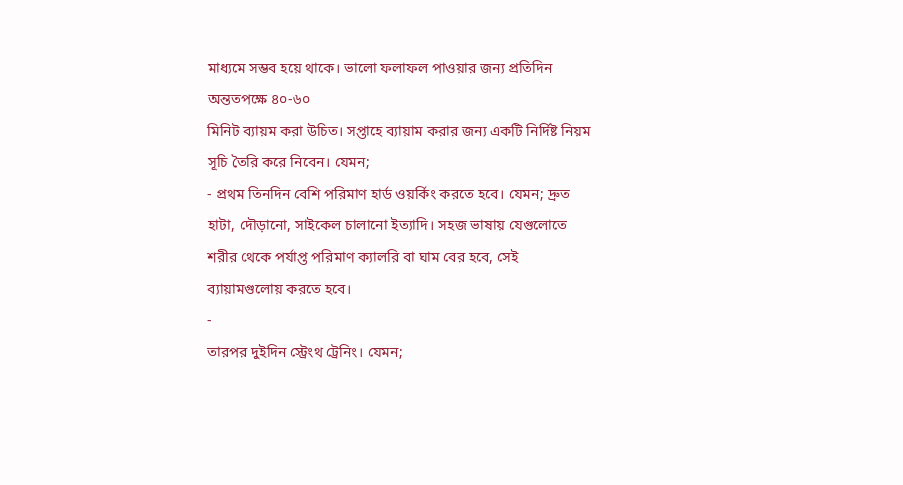মাধ্যমে সম্ভব হয়ে থাকে। ভালো ফলাফল পাওয়ার জন্য প্রতিদিন অন্ততপক্ষে ৪০-৬০
মিনিট ব্যায়ম করা উচিত। সপ্তাহে ব্যায়াম করার জন্য একটি নির্দিষ্ট নিয়ম
সূচি তৈরি করে নিবেন। যেমন;
- প্রথম তিনদিন বেশি পরিমাণ হার্ড ওয়র্কিং করতে হবে। যেমন; দ্রুত হাটা, দৌড়ানো, সাইকেল চালানো ইত্যাদি। সহজ ভাষায় যেগুলোতে শরীর থেকে পর্যাপ্ত পরিমাণ ক্যালরি বা ঘাম বের হবে, সেই ব্যায়ামগুলোয় করতে হবে।
-
তারপর দুইদিন স্ট্রেংথ ট্রেনিং। যেমন;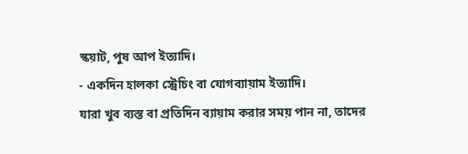স্কয়াট, পুষ আপ ইত্যাদি।
- একদিন হালকা স্ট্রেচিং বা যোগব্যায়াম ইত্যাদি।
যারা খুব ব্যস্ত বা প্রতিদিন ব্যায়াম করার সময় পান না, তাদের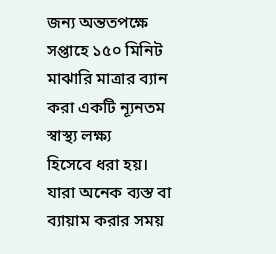জন্য অন্ততপক্ষে
সপ্তাহে ১৫০ মিনিট মাঝারি মাত্রার ব্যান করা একটি ন্যূনতম স্বাস্থ্য লক্ষ্য
হিসেবে ধরা হয়। যারা অনেক ব্যস্ত বা ব্যায়াম করার সময়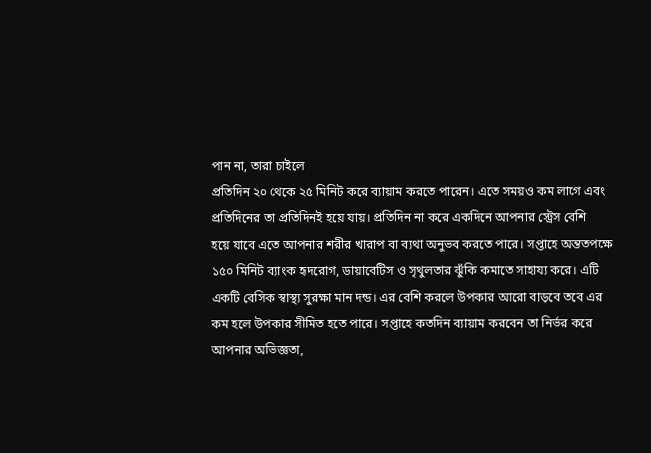পান না, তারা চাইলে
প্রতিদিন ২০ থেকে ২৫ মিনিট করে ব্যায়াম করতে পারেন। এতে সময়ও কম লাগে এবং
প্রতিদিনের তা প্রতিদিনই হয়ে যায়। প্রতিদিন না করে একদিনে আপনার স্ট্রেস বেশি
হয়ে যাবে এতে আপনার শরীর খারাপ বা ব্যথা অনুভব করতে পারে। সপ্তাহে অন্ততপক্ষে
১৫০ মিনিট ব্যাংক হৃদরোগ, ডায়াবেটিস ও সৃথুলতার ঝুঁকি কমাতে সাহায্য করে। এটি
একটি বেসিক স্বাস্থ্য সুরক্ষা মান দন্ড। এর বেশি করলে উপকার আরো বাড়বে তবে এর
কম হলে উপকার সীমিত হতে পারে। সপ্তাহে কতদিন ব্যায়াম করবেন তা নির্ভর করে
আপনার অভিজ্ঞতা,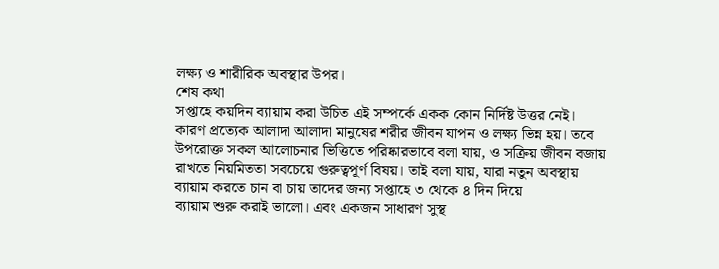লক্ষ্য ও শারীরিক অবস্থার উপর।
শেষ কথা
সপ্তাহে কয়দিন ব্যায়াম করা উচিত এই সম্পর্কে একক কোন নির্দিষ্ট উত্তর নেই।
কারণ প্রত্যেক আলাদা আলাদা মানুষের শরীর জীবন যাপন ও লক্ষ্য ভিন্ন হয়। তবে
উপরোক্ত সকল আলোচনার ভিত্তিতে পরিষ্কারভাবে বলা যায়, ও সক্রিয় জীবন বজায়
রাখতে নিয়মিততা সবচেয়ে গুরুত্বপূর্ণ বিষয়। তাই বলা যায়, যারা নতুন অবস্থায়
ব্যায়াম করতে চান বা চায় তাদের জন্য সপ্তাহে ৩ থেকে ৪ দিন দিয়ে
ব্যায়াম শুরু করাই ভালো। এবং একজন সাধারণ সুস্থ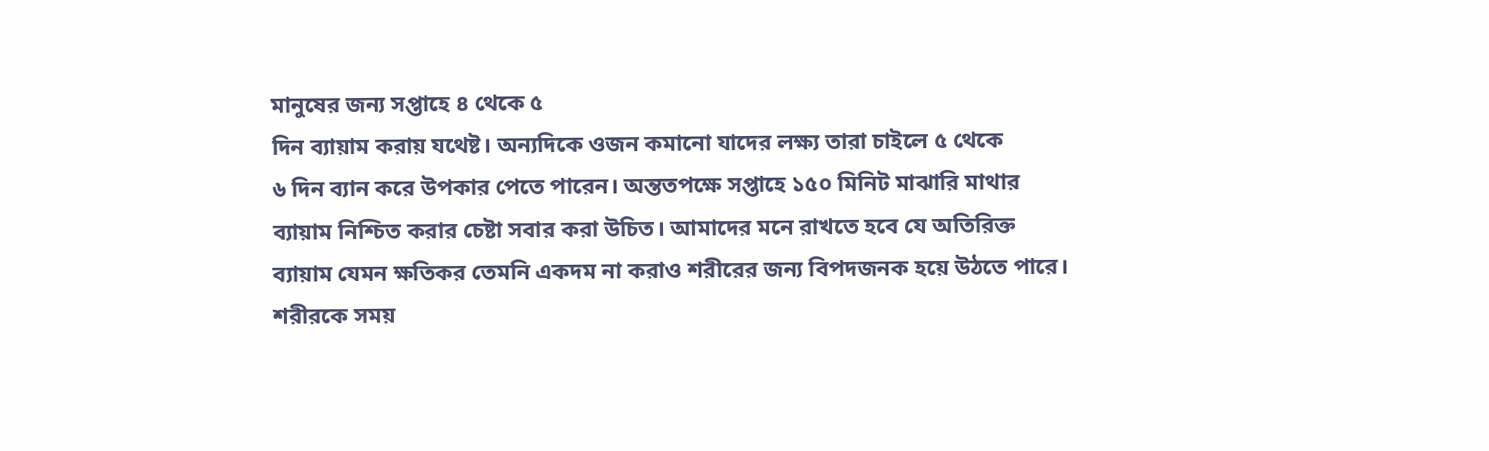মানুষের জন্য সপ্তাহে ৪ থেকে ৫
দিন ব্যায়াম করায় যথেষ্ট। অন্যদিকে ওজন কমানো যাদের লক্ষ্য তারা চাইলে ৫ থেকে
৬ দিন ব্যান করে উপকার পেতে পারেন। অন্ততপক্ষে সপ্তাহে ১৫০ মিনিট মাঝারি মাথার
ব্যায়াম নিশ্চিত করার চেষ্টা সবার করা উচিত। আমাদের মনে রাখতে হবে যে অতিরিক্ত
ব্যায়াম যেমন ক্ষতিকর তেমনি একদম না করাও শরীরের জন্য বিপদজনক হয়ে উঠতে পারে।
শরীরকে সময়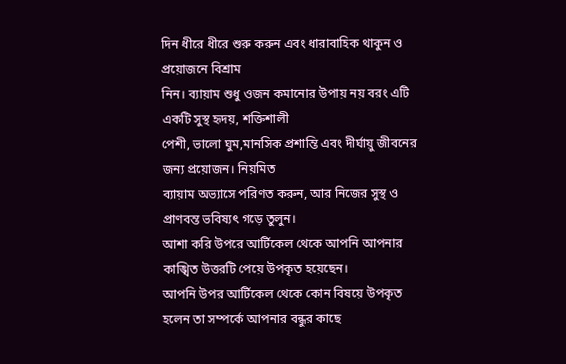দিন ধীরে ধীরে শুরু করুন এবং ধারাবাহিক থাকুন ও প্রয়োজনে বিশ্রাম
নিন। ব্যায়াম শুধু ওজন কমানোর উপায় নয় বরং এটি একটি সুস্থ হৃদয়, শক্তিশালী
পেশী, ভালো ঘুম,মানসিক প্রশান্তি এবং দীর্ঘায়ু জীবনের জন্য প্রয়োজন। নিয়মিত
ব্যায়াম অভ্যাসে পরিণত করুন, আর নিজের সুস্থ ও প্রাণবন্ত ভবিষ্যৎ গড়ে তুলুন।
আশা করি উপরে আর্টিকেল থেকে আপনি আপনার কাঙ্খিত উত্তরটি পেয়ে উপকৃত হয়েছেন।
আপনি উপর আর্টিকেল থেকে কোন বিষয়ে উপকৃত হলেন তা সম্পর্কে আপনার বন্ধুর কাছে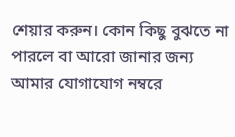শেয়ার করুন। কোন কিছু বুঝতে না পারলে বা আরো জানার জন্য আমার যোগাযোগ নম্বরে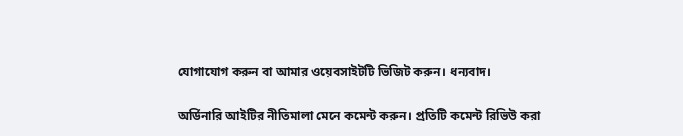যোগাযোগ করুন বা আমার ওয়েবসাইটটি ভিজিট করুন। ধন্যবাদ।

অর্ডিনারি আইটির নীতিমালা মেনে কমেন্ট করুন। প্রতিটি কমেন্ট রিভিউ করা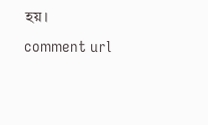হয়।
comment url